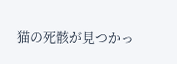猫の死骸が見つかっ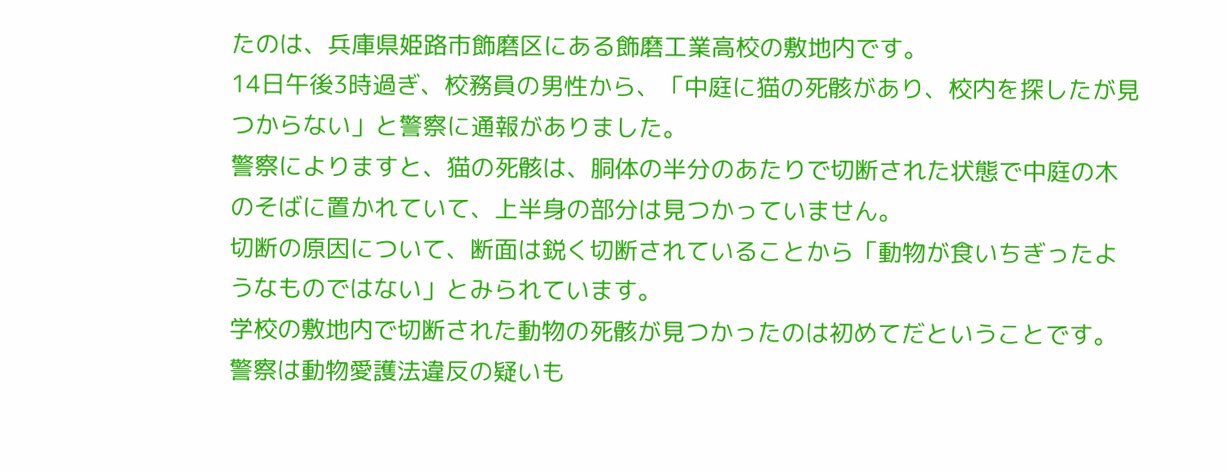たのは、兵庫県姫路市飾磨区にある飾磨工業高校の敷地内です。
14日午後3時過ぎ、校務員の男性から、「中庭に猫の死骸があり、校内を探したが見つからない」と警察に通報がありました。
警察によりますと、猫の死骸は、胴体の半分のあたりで切断された状態で中庭の木のそばに置かれていて、上半身の部分は見つかっていません。
切断の原因について、断面は鋭く切断されていることから「動物が食いちぎったようなものではない」とみられています。
学校の敷地内で切断された動物の死骸が見つかったのは初めてだということです。
警察は動物愛護法違反の疑いも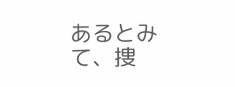あるとみて、捜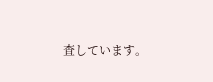査しています。